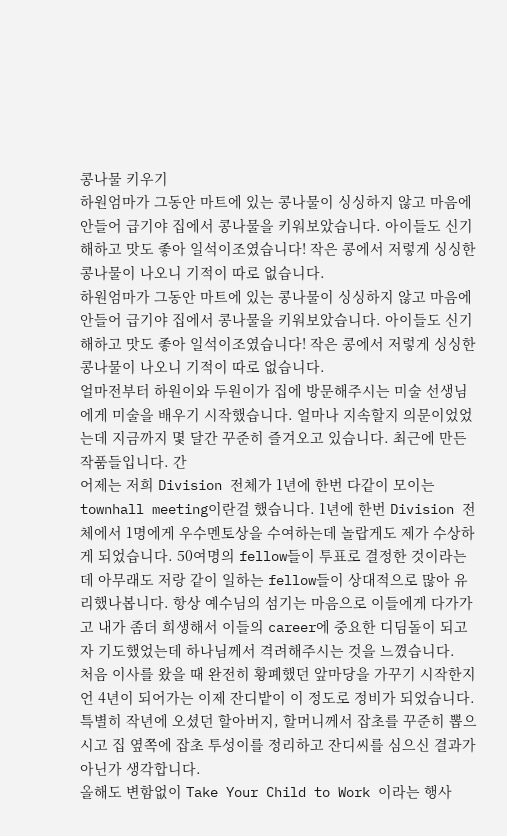콩나물 키우기
하원엄마가 그동안 마트에 있는 콩나물이 싱싱하지 않고 마음에 안들어 급기야 집에서 콩나물을 키워보았습니다. 아이들도 신기해하고 맛도 좋아 일석이조였습니다! 작은 콩에서 저렇게 싱싱한 콩나물이 나오니 기적이 따로 없습니다.
하원엄마가 그동안 마트에 있는 콩나물이 싱싱하지 않고 마음에 안들어 급기야 집에서 콩나물을 키워보았습니다. 아이들도 신기해하고 맛도 좋아 일석이조였습니다! 작은 콩에서 저렇게 싱싱한 콩나물이 나오니 기적이 따로 없습니다.
얼마전부터 하원이와 두원이가 집에 방문해주시는 미술 선생님에게 미술을 배우기 시작했습니다. 얼마나 지속할지 의문이었었는데 지금까지 몇 달간 꾸준히 즐겨오고 있습니다. 최근에 만든 작품들입니다. 간
어제는 저희 Division 전체가 1년에 한번 다같이 모이는 townhall meeting이란걸 했습니다. 1년에 한번 Division 전체에서 1명에게 우수멘토상을 수여하는데 놀랍게도 제가 수상하게 되었습니다. 50여명의 fellow들이 투표로 결정한 것이라는데 아무래도 저랑 같이 일하는 fellow들이 상대적으로 많아 유리했나봅니다. 항상 예수님의 섬기는 마음으로 이들에게 다가가고 내가 좀더 희생해서 이들의 career에 중요한 디딤돌이 되고자 기도했었는데 하나님께서 격려해주시는 것을 느꼈습니다.
처음 이사를 왔을 때 완전히 황폐했던 앞마당을 가꾸기 시작한지 언 4년이 되어가는 이제 잔디밭이 이 정도로 정비가 되었습니다. 특별히 작년에 오셨던 할아버지, 할머니께서 잡초를 꾸준히 뽑으시고 집 옆쪽에 잡초 투성이를 정리하고 잔디씨를 심으신 결과가 아닌가 생각합니다.
올해도 변함없이 Take Your Child to Work 이라는 행사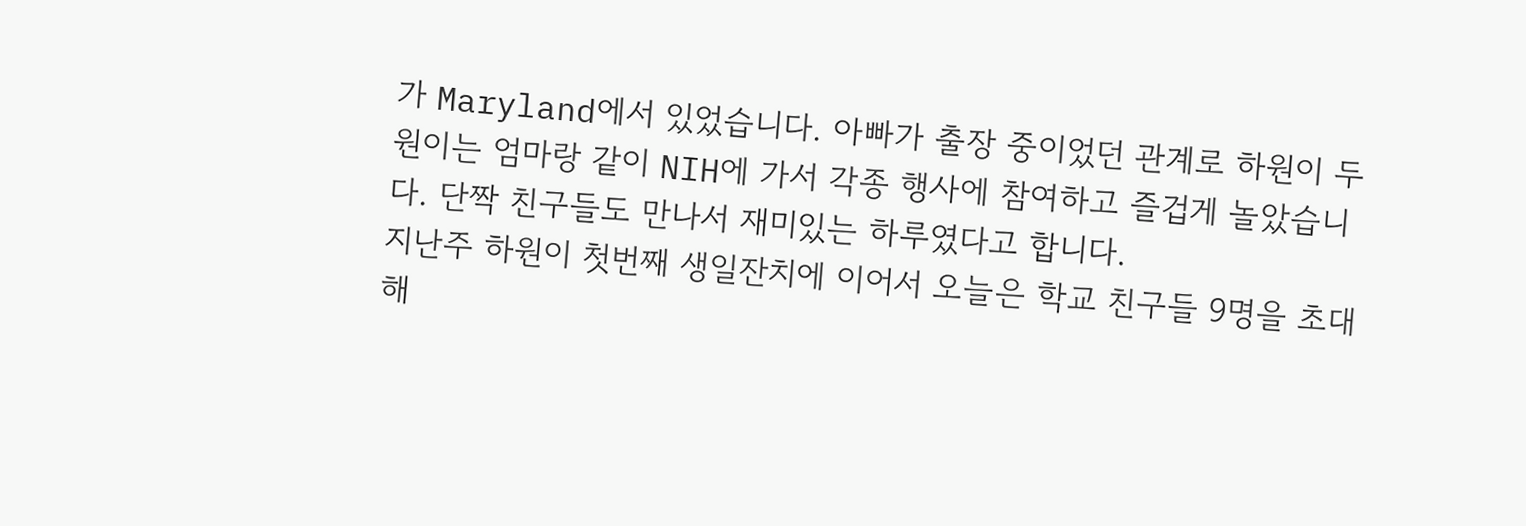가 Maryland에서 있었습니다. 아빠가 출장 중이었던 관계로 하원이 두원이는 엄마랑 같이 NIH에 가서 각종 행사에 참여하고 즐겁게 놀았습니다. 단짝 친구들도 만나서 재미있는 하루였다고 합니다.
지난주 하원이 첫번째 생일잔치에 이어서 오늘은 학교 친구들 9명을 초대해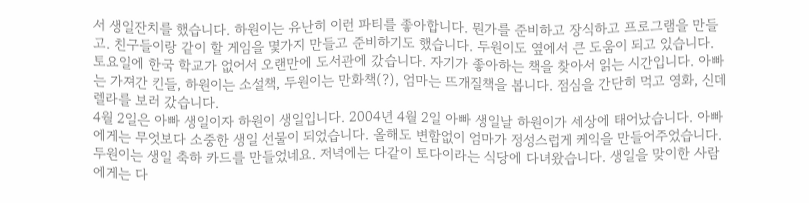서 생일잔치를 했습니다. 하원이는 유난히 이런 파티를 좋아합니다. 뭔가를 준비하고 장식하고 프로그램을 만들고. 친구들이랑 같이 할 게임을 몇가지 만들고 준비하기도 했습니다. 두원이도 옆에서 큰 도움이 되고 있습니다.
토요일에 한국 학교가 없어서 오랜만에 도서관에 갔습니다. 자기가 좋아하는 책을 찾아서 읽는 시간입니다. 아빠는 가져간 킨들, 하원이는 소설책, 두원이는 만화책(?), 엄마는 뜨개질책을 봅니다. 점심을 간단히 먹고 영화, 신데렐라를 보러 갔습니다.
4월 2일은 아빠 생일이자 하원이 생일입니다. 2004년 4월 2일 아빠 생일날 하원이가 세상에 태어났습니다. 아빠에게는 무엇보다 소중한 생일 선물이 되었습니다. 올해도 변함없이 엄마가 정성스럽게 케익을 만들어주었습니다. 두원이는 생일 축하 카드를 만들었네요. 저녁에는 다같이 토다이라는 식당에 다녀왔습니다. 생일을 맞이한 사람에게는 다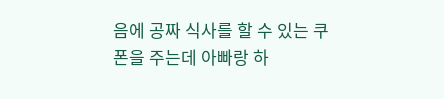음에 공짜 식사를 할 수 있는 쿠폰을 주는데 아빠랑 하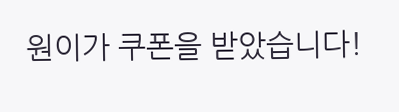원이가 쿠폰을 받았습니다!